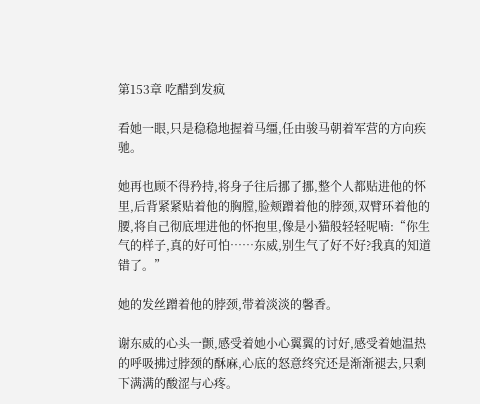第153章 吃醋到发疯

看她一眼,只是稳稳地握着马缰,任由骏马朝着军营的方向疾驰。

她再也顾不得矜持,将身子往后挪了挪,整个人都贴进他的怀里,后背紧紧贴着他的胸膛,脸颊蹭着他的脖颈,双臂环着他的腰,将自己彻底埋进他的怀抱里,像是小猫般轻轻呢喃:“你生气的样子,真的好可怕……东威,别生气了好不好?我真的知道错了。”

她的发丝蹭着他的脖颈,带着淡淡的馨香。

谢东威的心头一颤,感受着她小心翼翼的讨好,感受着她温热的呼吸拂过脖颈的酥麻,心底的怒意终究还是渐渐褪去,只剩下满满的酸涩与心疼。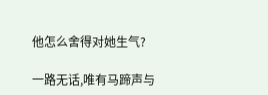他怎么舍得对她生气?

一路无话,唯有马蹄声与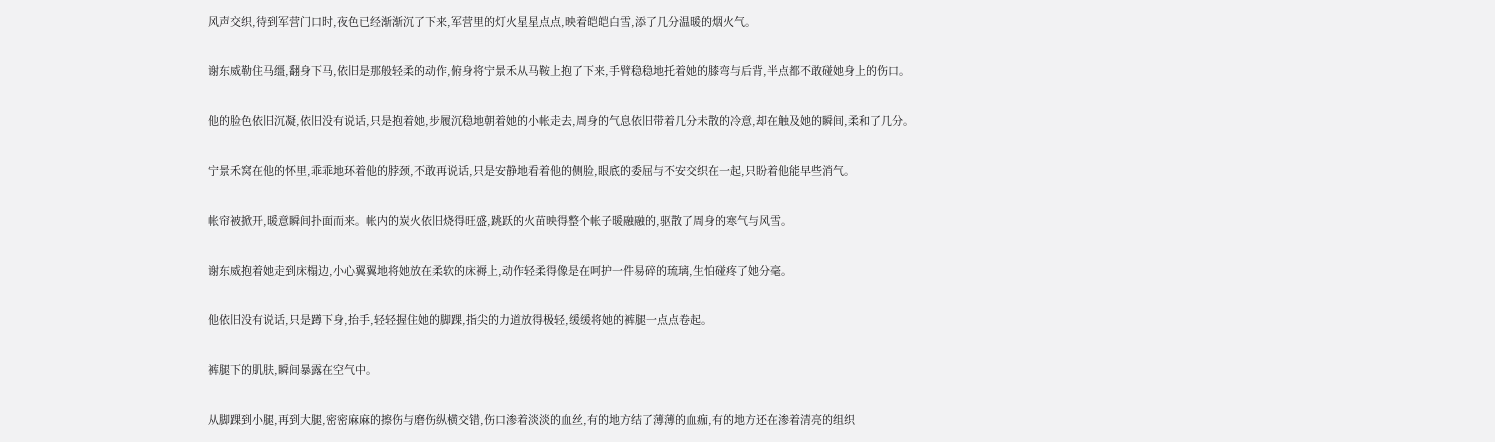风声交织,待到军营门口时,夜色已经渐渐沉了下来,军营里的灯火星星点点,映着皑皑白雪,添了几分温暖的烟火气。

谢东威勒住马缰,翻身下马,依旧是那般轻柔的动作,俯身将宁景禾从马鞍上抱了下来,手臂稳稳地托着她的膝弯与后背,半点都不敢碰她身上的伤口。

他的脸色依旧沉凝,依旧没有说话,只是抱着她,步履沉稳地朝着她的小帐走去,周身的气息依旧带着几分未散的冷意,却在触及她的瞬间,柔和了几分。

宁景禾窝在他的怀里,乖乖地环着他的脖颈,不敢再说话,只是安静地看着他的侧脸,眼底的委屈与不安交织在一起,只盼着他能早些消气。

帐帘被掀开,暖意瞬间扑面而来。帐内的炭火依旧烧得旺盛,跳跃的火苗映得整个帐子暖融融的,驱散了周身的寒气与风雪。

谢东威抱着她走到床榻边,小心翼翼地将她放在柔软的床褥上,动作轻柔得像是在呵护一件易碎的琉璃,生怕碰疼了她分毫。

他依旧没有说话,只是蹲下身,抬手,轻轻握住她的脚踝,指尖的力道放得极轻,缓缓将她的裤腿一点点卷起。

裤腿下的肌肤,瞬间暴露在空气中。

从脚踝到小腿,再到大腿,密密麻麻的擦伤与磨伤纵横交错,伤口渗着淡淡的血丝,有的地方结了薄薄的血痂,有的地方还在渗着清亮的组织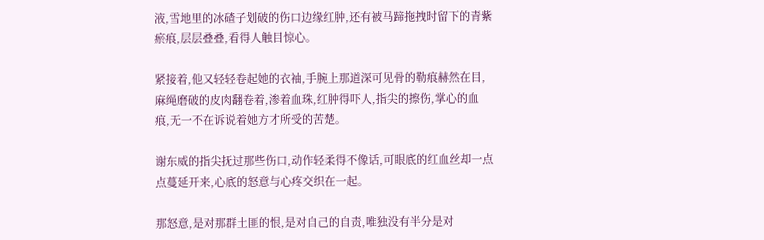液,雪地里的冰碴子划破的伤口边缘红肿,还有被马蹄拖拽时留下的青紫瘀痕,层层叠叠,看得人触目惊心。

紧接着,他又轻轻卷起她的衣袖,手腕上那道深可见骨的勒痕赫然在目,麻绳磨破的皮肉翻卷着,渗着血珠,红肿得吓人,指尖的擦伤,掌心的血痕,无一不在诉说着她方才所受的苦楚。

谢东威的指尖抚过那些伤口,动作轻柔得不像话,可眼底的红血丝却一点点蔓延开来,心底的怒意与心疼交织在一起。

那怒意,是对那群土匪的恨,是对自己的自责,唯独没有半分是对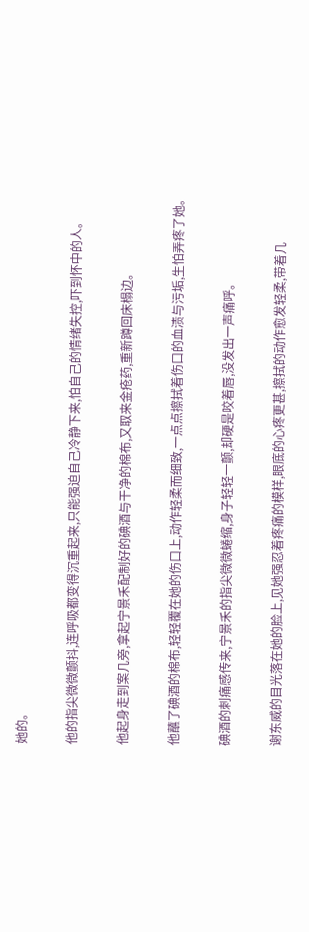她的。

他的指尖微微颤抖,连呼吸都变得沉重起来,只能强迫自己冷静下来,怕自己的情绪失控,吓到怀中的人。

他起身走到案几旁,拿起宁景禾配制好的碘酒与干净的棉布,又取来金疮药,重新蹲回床榻边。

他蘸了碘酒的棉布,轻轻覆在她的伤口上,动作轻柔而细致,一点点擦拭着伤口的血渍与污垢,生怕弄疼了她。

碘酒的刺痛感传来,宁景禾的指尖微微蜷缩,身子轻轻一颤,却硬是咬着唇,没发出一声痛呼。

谢东威的目光落在她的脸上,见她强忍着疼痛的模样,眼底的心疼更甚,擦拭的动作愈发轻柔,带着几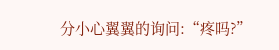分小心翼翼的询问:“疼吗?”